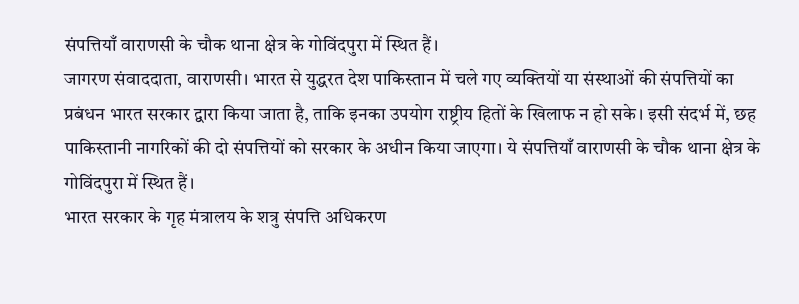संपत्तियाँ वाराणसी के चौक थाना क्षेत्र के गोविंदपुरा में स्थित हैं।
जागरण संवाददाता, वाराणसी। भारत से युद्धरत देश पाकिस्तान में चले गए व्यक्तियों या संस्थाओं की संपत्तियों का प्रबंधन भारत सरकार द्वारा किया जाता है, ताकि इनका उपयोग राष्ट्रीय हितों के खिलाफ न हो सके। इसी संदर्भ में, छह पाकिस्तानी नागरिकों की दो संपत्तियों को सरकार के अधीन किया जाएगा। ये संपत्तियाँ वाराणसी के चौक थाना क्षेत्र के गोविंदपुरा में स्थित हैं।
भारत सरकार के गृह मंत्रालय के शत्रु संपत्ति अधिकरण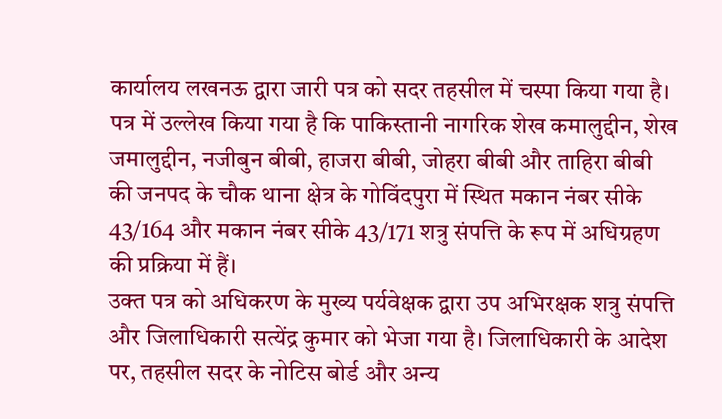कार्यालय लखनऊ द्वारा जारी पत्र को सदर तहसील में चस्पा किया गया है। पत्र में उल्लेख किया गया है कि पाकिस्तानी नागरिक शेख कमालुद्दीन, शेख जमालुद्दीन, नजीबुन बीबी, हाजरा बीबी, जोहरा बीबी और ताहिरा बीबी की जनपद के चौक थाना क्षेत्र के गोविंदपुरा में स्थित मकान नंबर सीके 43/164 और मकान नंबर सीके 43/171 शत्रु संपत्ति के रूप में अधिग्रहण की प्रक्रिया में हैं।
उक्त पत्र को अधिकरण के मुख्य पर्यवेक्षक द्वारा उप अभिरक्षक शत्रु संपत्ति और जिलाधिकारी सत्येंद्र कुमार को भेजा गया है। जिलाधिकारी के आदेश पर, तहसील सदर के नोटिस बोर्ड और अन्य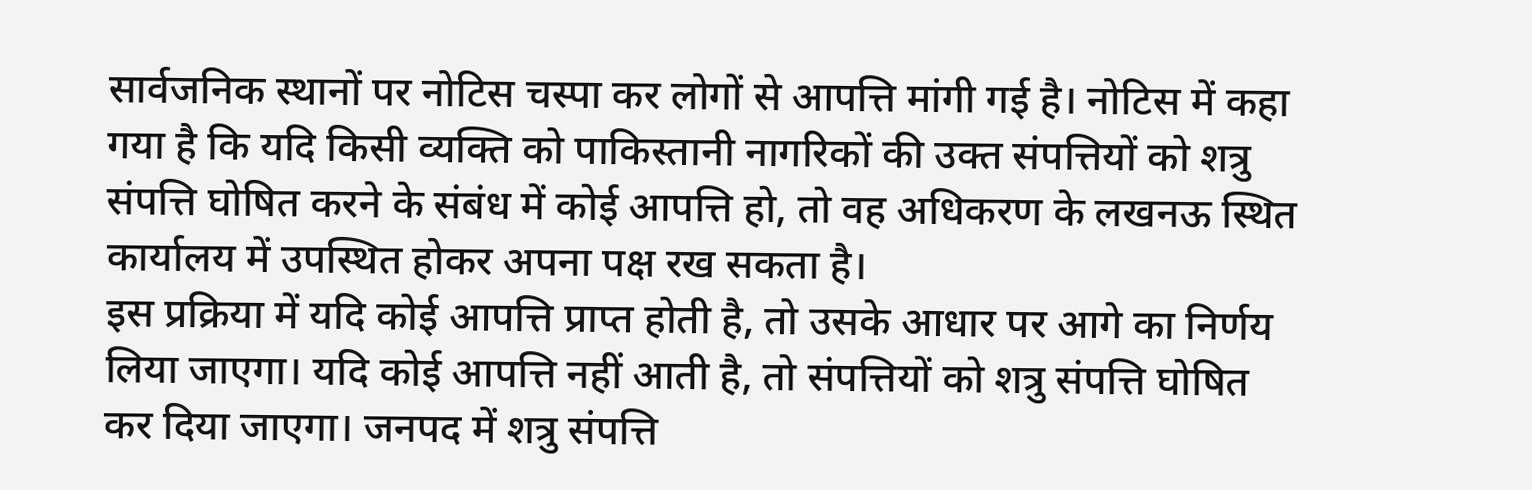सार्वजनिक स्थानों पर नोटिस चस्पा कर लोगों से आपत्ति मांगी गई है। नोटिस में कहा गया है कि यदि किसी व्यक्ति को पाकिस्तानी नागरिकों की उक्त संपत्तियों को शत्रु संपत्ति घोषित करने के संबंध में कोई आपत्ति हो, तो वह अधिकरण के लखनऊ स्थित कार्यालय में उपस्थित होकर अपना पक्ष रख सकता है।
इस प्रक्रिया में यदि कोई आपत्ति प्राप्त होती है, तो उसके आधार पर आगे का निर्णय लिया जाएगा। यदि कोई आपत्ति नहीं आती है, तो संपत्तियों को शत्रु संपत्ति घोषित कर दिया जाएगा। जनपद में शत्रु संपत्ति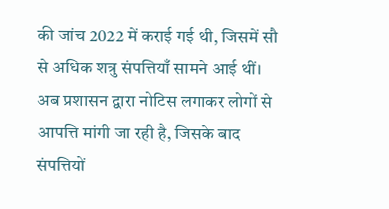की जांच 2022 में कराई गई थी, जिसमें सौ से अधिक शत्रु संपत्तियाँ सामने आई थीं। अब प्रशासन द्वारा नोटिस लगाकर लोगों से आपत्ति मांगी जा रही है, जिसके बाद संपत्तियों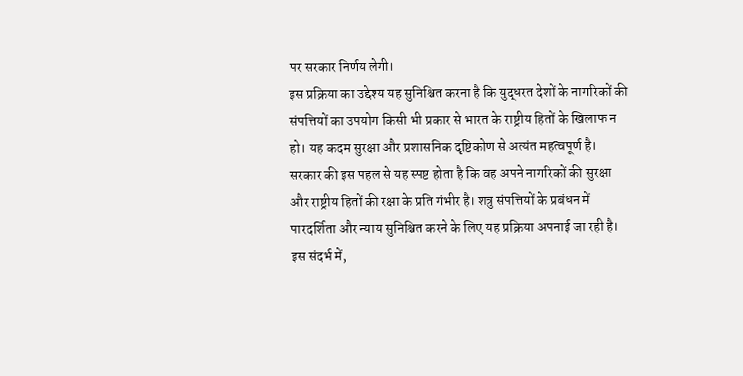पर सरकार निर्णय लेगी।
इस प्रक्रिया का उद्देश्य यह सुनिश्चित करना है कि युद्धरत देशों के नागरिकों की संपत्तियों का उपयोग किसी भी प्रकार से भारत के राष्ट्रीय हितों के खिलाफ न हो। यह कदम सुरक्षा और प्रशासनिक दृष्टिकोण से अत्यंत महत्वपूर्ण है।
सरकार की इस पहल से यह स्पष्ट होता है कि वह अपने नागरिकों की सुरक्षा और राष्ट्रीय हितों की रक्षा के प्रति गंभीर है। शत्रु संपत्तियों के प्रबंधन में पारदर्शिता और न्याय सुनिश्चित करने के लिए यह प्रक्रिया अपनाई जा रही है।
इस संदर्भ में,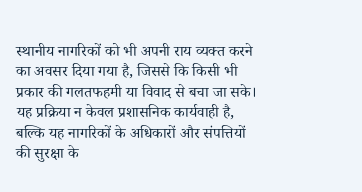स्थानीय नागरिकों को भी अपनी राय व्यक्त करने का अवसर दिया गया है, जिससे कि किसी भी प्रकार की गलतफहमी या विवाद से बचा जा सके। यह प्रक्रिया न केवल प्रशासनिक कार्यवाही है, बल्कि यह नागरिकों के अधिकारों और संपत्तियों की सुरक्षा के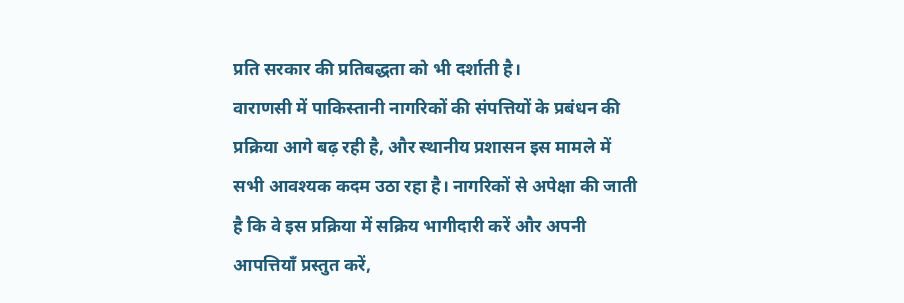प्रति सरकार की प्रतिबद्धता को भी दर्शाती है।
वाराणसी में पाकिस्तानी नागरिकों की संपत्तियों के प्रबंधन की प्रक्रिया आगे बढ़ रही है, और स्थानीय प्रशासन इस मामले में सभी आवश्यक कदम उठा रहा है। नागरिकों से अपेक्षा की जाती है कि वे इस प्रक्रिया में सक्रिय भागीदारी करें और अपनी आपत्तियाँ प्रस्तुत करें,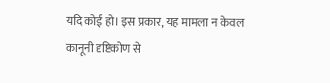यदि कोई हो। इस प्रकार, यह मामला न केवल कानूनी दृष्टिकोण से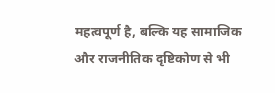महत्वपूर्ण है, बल्कि यह सामाजिक और राजनीतिक दृष्टिकोण से भी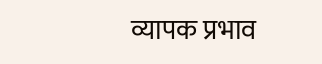व्यापक प्रभाव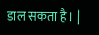डाल सकता है। |